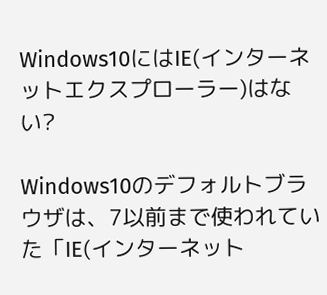Windows10にはIE(インターネットエクスプローラー)はない?

Windows10のデフォルトブラウザは、7以前まで使われていた「IE(インターネット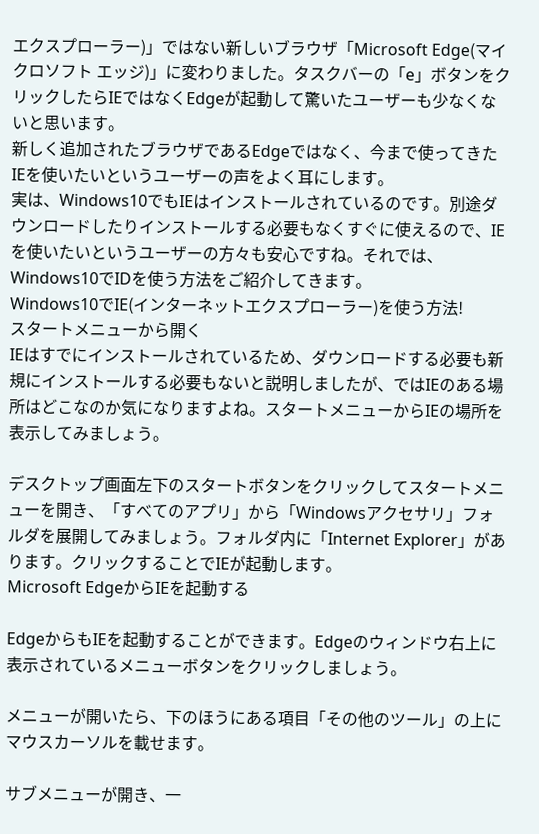エクスプローラー)」ではない新しいブラウザ「Microsoft Edge(マイクロソフト エッジ)」に変わりました。タスクバーの「e」ボタンをクリックしたらIEではなくEdgeが起動して驚いたユーザーも少なくないと思います。
新しく追加されたブラウザであるEdgeではなく、今まで使ってきたIEを使いたいというユーザーの声をよく耳にします。
実は、Windows10でもIEはインストールされているのです。別途ダウンロードしたりインストールする必要もなくすぐに使えるので、IEを使いたいというユーザーの方々も安心ですね。それでは、Windows10でIDを使う方法をご紹介してきます。
Windows10でIE(インターネットエクスプローラー)を使う方法!
スタートメニューから開く
IEはすでにインストールされているため、ダウンロードする必要も新規にインストールする必要もないと説明しましたが、ではIEのある場所はどこなのか気になりますよね。スタートメニューからIEの場所を表示してみましょう。

デスクトップ画面左下のスタートボタンをクリックしてスタートメニューを開き、「すべてのアプリ」から「Windowsアクセサリ」フォルダを展開してみましょう。フォルダ内に「Internet Explorer」があります。クリックすることでIEが起動します。
Microsoft EdgeからIEを起動する

EdgeからもIEを起動することができます。Edgeのウィンドウ右上に表示されているメニューボタンをクリックしましょう。

メニューが開いたら、下のほうにある項目「その他のツール」の上にマウスカーソルを載せます。

サブメニューが開き、一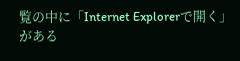覧の中に「Internet Explorerで開く」がある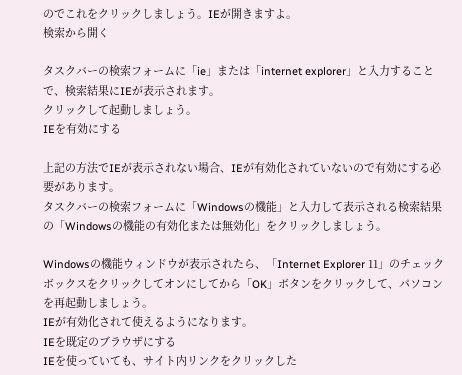のでこれをクリックしましょう。IEが開きますよ。
検索から開く

タスクバーの検索フォームに「ie」または「internet explorer」と入力することで、検索結果にIEが表示されます。
クリックして起動しましょう。
IEを有効にする

上記の方法でIEが表示されない場合、IEが有効化されていないので有効にする必要があります。
タスクバーの検索フォームに「Windowsの機能」と入力して表示される検索結果の「Windowsの機能の有効化または無効化」をクリックしましょう。

Windowsの機能ウィンドウが表示されたら、「Internet Explorer 11」のチェックボックスをクリックしてオンにしてから「OK」ボタンをクリックして、パソコンを再起動しましょう。
IEが有効化されて使えるようになります。
IEを既定のブラウザにする
IEを使っていても、サイト内リンクをクリックした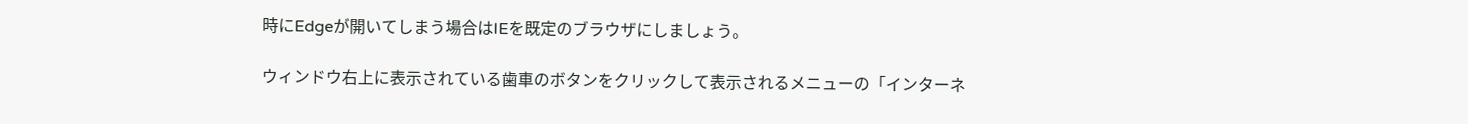時にEdgeが開いてしまう場合はIEを既定のブラウザにしましょう。

ウィンドウ右上に表示されている歯車のボタンをクリックして表示されるメニューの「インターネ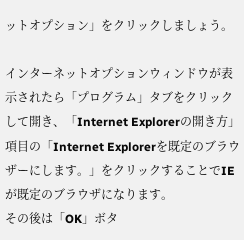ットオプション」をクリックしましょう。

インターネットオプションウィンドウが表示されたら「プログラム」タブをクリックして開き、「Internet Explorerの開き方」項目の「Internet Explorerを既定のブラウザーにします。」をクリックすることでIEが既定のブラウザになります。
その後は「OK」ボタ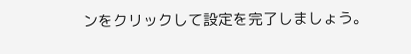ンをクリックして設定を完了しましょう。